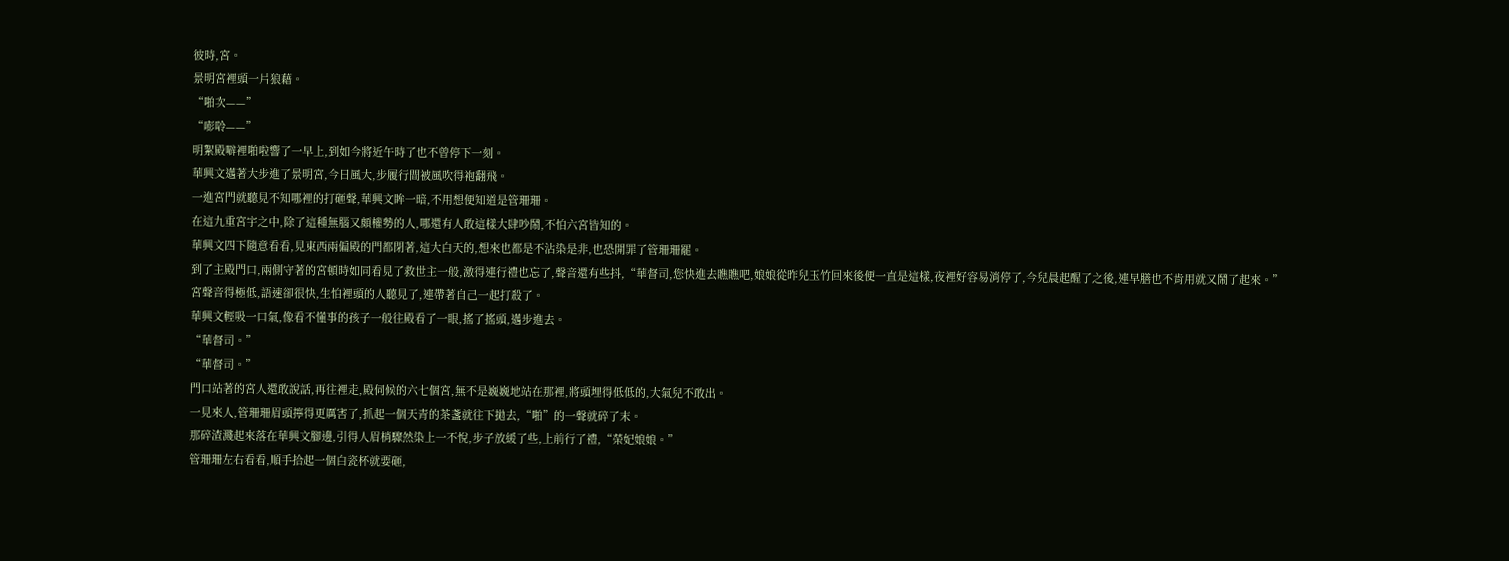彼時,宮。
景明宮裡頭一片狼藉。
“啪次——”
“嘭唥——”
明絮殿噼裡啪啦響了一早上,到如今將近午時了也不曾停下一刻。
華興文邁著大步進了景明宮,今日風大,步履行間被風吹得袍翻飛。
一進宮門就聽見不知哪裡的打砸聲,華興文眸一暗,不用想便知道是管珊珊。
在這九重宮宇之中,除了這種無腦又頗權勢的人,哪還有人敢這樣大肆吵鬧,不怕六宮皆知的。
華興文四下隨意看看,見東西兩偏殿的門都閉著,這大白天的,想來也都是不沾染是非,也恐開罪了管珊珊罷。
到了主殿門口,兩側守著的宮頓時如同看見了救世主一般,激得連行禮也忘了,聲音還有些抖,“華督司,您快進去瞧瞧吧,娘娘從昨兒玉竹回來後便一直是這樣,夜裡好容易消停了,今兒晨起醒了之後,連早膳也不肯用就又鬧了起來。”
宮聲音得極低,語速卻很快,生怕裡頭的人聽見了,連帶著自己一起打殺了。
華興文輕吸一口氣,像看不懂事的孩子一般往殿看了一眼,搖了搖頭,邁步進去。
“華督司。”
“華督司。”
門口站著的宮人還敢說話,再往裡走,殿伺候的六七個宮,無不是巍巍地站在那裡,將頭埋得低低的,大氣兒不敢出。
一見來人,管珊珊眉頭擰得更厲害了,抓起一個天青的茶盞就往下拋去,“啪”的一聲就碎了末。
那碎渣濺起來落在華興文腳邊,引得人眉梢驟然染上一不悅,步子放緩了些,上前行了禮,“榮妃娘娘。”
管珊珊左右看看,順手拾起一個白瓷杯就要砸,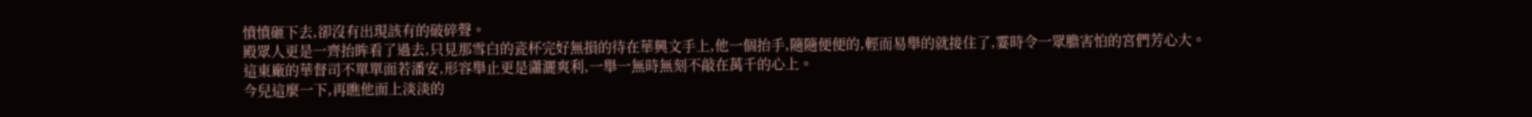憤憤砸下去,卻沒有出現該有的破碎聲。
殿眾人更是一齊抬眸看了過去,只見那雪白的瓷杯完好無損的待在華興文手上,他一個抬手,隨隨便便的,輕而易舉的就接住了,霎時令一眾膽害怕的宮們芳心大。
這東廠的華督司不單單面若潘安,形容舉止更是瀟灑爽利,一舉一無時無刻不敲在萬千的心上。
今兒這麼一下,再瞧他面上淡淡的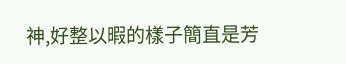神,好整以暇的樣子簡直是芳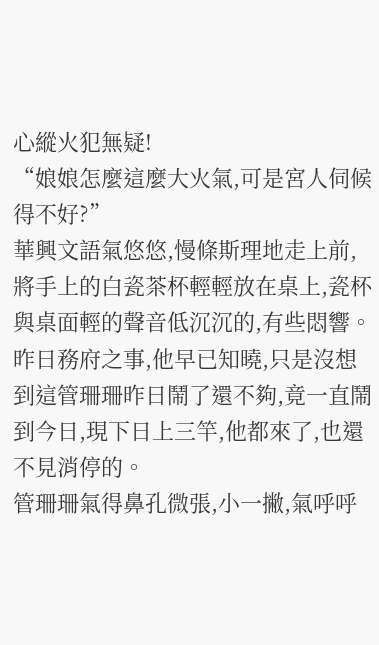心縱火犯無疑!
“娘娘怎麼這麼大火氣,可是宮人伺候得不好?”
華興文語氣悠悠,慢條斯理地走上前,將手上的白瓷茶杯輕輕放在桌上,瓷杯與桌面輕的聲音低沉沉的,有些悶響。
昨日務府之事,他早已知曉,只是沒想到這管珊珊昨日鬧了還不夠,竟一直鬧到今日,現下日上三竿,他都來了,也還不見消停的。
管珊珊氣得鼻孔微張,小一撇,氣呼呼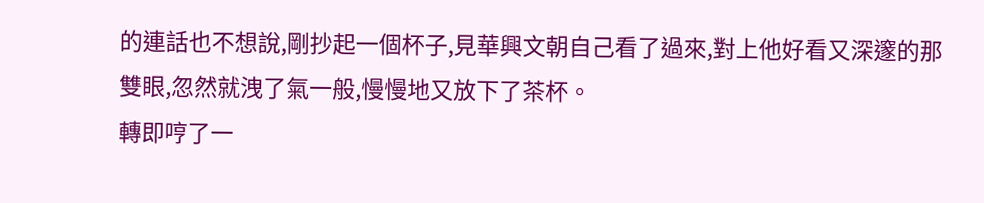的連話也不想說,剛抄起一個杯子,見華興文朝自己看了過來,對上他好看又深邃的那雙眼,忽然就洩了氣一般,慢慢地又放下了茶杯。
轉即哼了一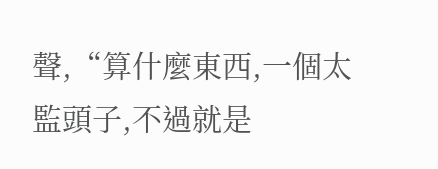聲,“算什麼東西,一個太監頭子,不過就是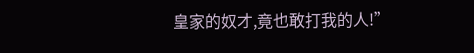皇家的奴才,竟也敢打我的人!”